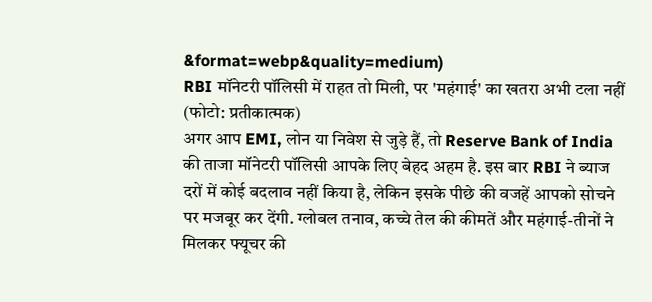&format=webp&quality=medium)
RBI मॉनेटरी पॉलिसी में राहत तो मिली, पर 'महंगाई' का खतरा अभी टला नहीं (फोटो: प्रतीकात्मक)
अगर आप EMI, लोन या निवेश से जुड़े हैं, तो Reserve Bank of India की ताजा मॉनेटरी पॉलिसी आपके लिए बेहद अहम है. इस बार RBI ने ब्याज दरों में कोई बदलाव नहीं किया है, लेकिन इसके पीछे की वजहें आपको सोचने पर मजबूर कर देंगी. ग्लोबल तनाव, कच्चे तेल की कीमतें और महंगाई-तीनों ने मिलकर फ्यूचर की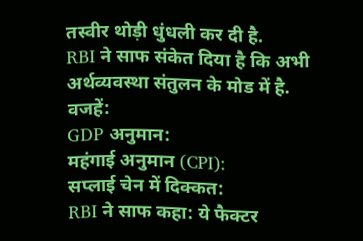तस्वीर थोड़ी धुंधली कर दी है.
RBI ने साफ संकेत दिया है कि अभी अर्थव्यवस्था संतुलन के मोड में है.
वजहें:
GDP अनुमान:
महंगाई अनुमान (CPI):
सप्लाई चेन में दिक्कत:
RBI ने साफ कहा: ये फैक्टर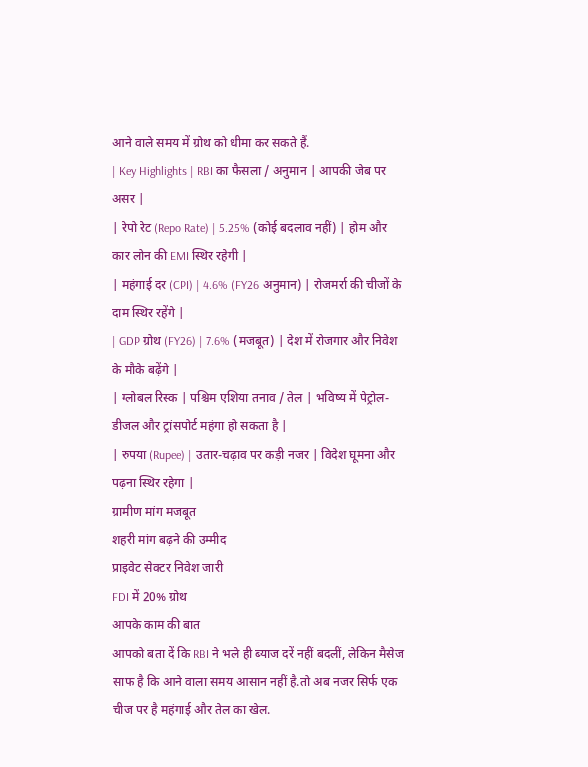आने वाले समय में ग्रोथ को धीमा कर सकते हैं.
| Key Highlights | RBI का फैसला / अनुमान | आपकी जेब पर असर |
| रेपो रेट (Repo Rate) | 5.25% (कोई बदलाव नहीं) | होम और कार लोन की EMI स्थिर रहेगी |
| महंगाई दर (CPI) | 4.6% (FY26 अनुमान) | रोजमर्रा की चीजों के दाम स्थिर रहेंगे |
| GDP ग्रोथ (FY26) | 7.6% (मजबूत) | देश में रोजगार और निवेश के मौके बढ़ेंगे |
| ग्लोबल रिस्क | पश्चिम एशिया तनाव / तेल | भविष्य में पेट्रोल-डीजल और ट्रांसपोर्ट महंगा हो सकता है |
| रुपया (Rupee) | उतार-चढ़ाव पर कड़ी नजर | विदेश घूमना और पढ़ना स्थिर रहेगा |
ग्रामीण मांग मजबूत
शहरी मांग बढ़ने की उम्मीद
प्राइवेट सेक्टर निवेश जारी
FDI में 20% ग्रोथ
आपके काम की बात
आपको बता दें कि RBI ने भले ही ब्याज दरें नहीं बदलीं, लेकिन मैसेज साफ है कि आने वाला समय आसान नहीं है.तो अब नजर सिर्फ एक चीज पर है महंगाई और तेल का खेल.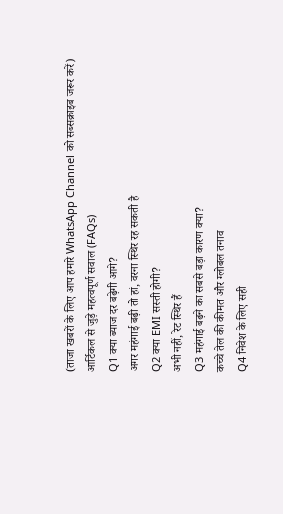(ताजा खबरों के लिए आप हमारे WhatsApp Channel को सब्सक्राइब जरूर करें)
आर्टिकल से जुड़े महत्वपूर्ण सवाल (FAQs)
Q1 क्या ब्याज दर बढ़ेगी आगे?
अगर महंगाई बढ़ी तो हां, वरना स्थिर रह सकती है
Q2 क्या EMI सस्ती होगी?
अभी नहीं, रेट स्थिर हैं
Q3 महंगाई बढ़ने का सबसे बड़ा कारण क्या?
कच्चे तेल की कीमत और ग्लोबल तनाव
Q4 निवेश के लिए सही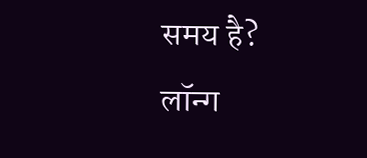समय है?
लॉन्ग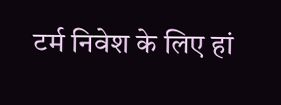टर्म निवेश के लिए हां